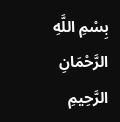بِسْمِ اللَّهِ الرَّحْمَانِ الرَّحِيمِ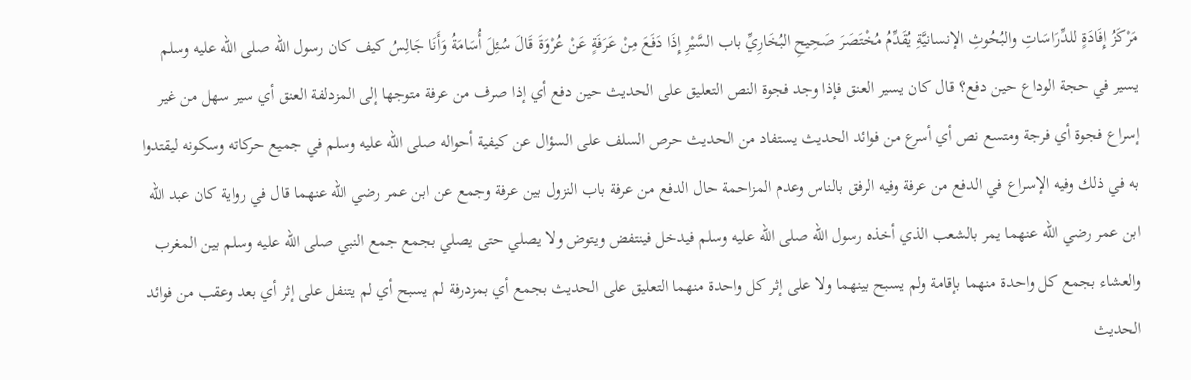مَرْكَزُ إِفَادَةٍ للدِّرَاسَاتِ والبُحُوثِ الإنسانيَّةِ يُقَدِّمُ مُخْتَصَرَ صَحِيحِ البُخَارِيِّ باب السَّيْرِ إِذَا دَفَعَ مِنْ عَرَفَةٍ عَنْ عُرْوَةَ قَالَ سُئِلَ أُسَامَةُ وَأَنَا جَالِسُ كيف كان رسول الله صلى الله عليه وسلم يسير في حجة الوداع حين دفع؟ قال كان يسير العنق فإذا وجد فجوة النص التعليق على الحديث حين دفع أي إذا صرف من عرفة متوجها إلى المزدلفة العنق أي سير سهل من غير إسراع فجوة أي فرجة ومتسع نص أي أسرع من فوائد الحديث يستفاد من الحديث حرص السلف على السؤال عن كيفية أحواله صلى الله عليه وسلم في جميع حركاته وسكونه ليقتدوا به في ذلك وفيه الإسراع في الدفع من عرفة وفيه الرفق بالناس وعدم المزاحمة حال الدفع من عرفة باب النزول بين عرفة وجمع عن ابن عمر رضي الله عنهما قال في رواية كان عبد الله ابن عمر رضي الله عنهما يمر بالشعب الذي أخذه رسول الله صلى الله عليه وسلم فيدخل فينتفض ويتوض ولا يصلي حتى يصلي بجمع جمع النبي صلى الله عليه وسلم بين المغرب والعشاء بجمع كل واحدة منهما بإقامة ولم يسبح بينهما ولا على إثر كل واحدة منهما التعليق على الحديث بجمع أي بمزدرفة لم يسبح أي لم يتنفل على إثر أي بعد وعقب من فوائد الحديث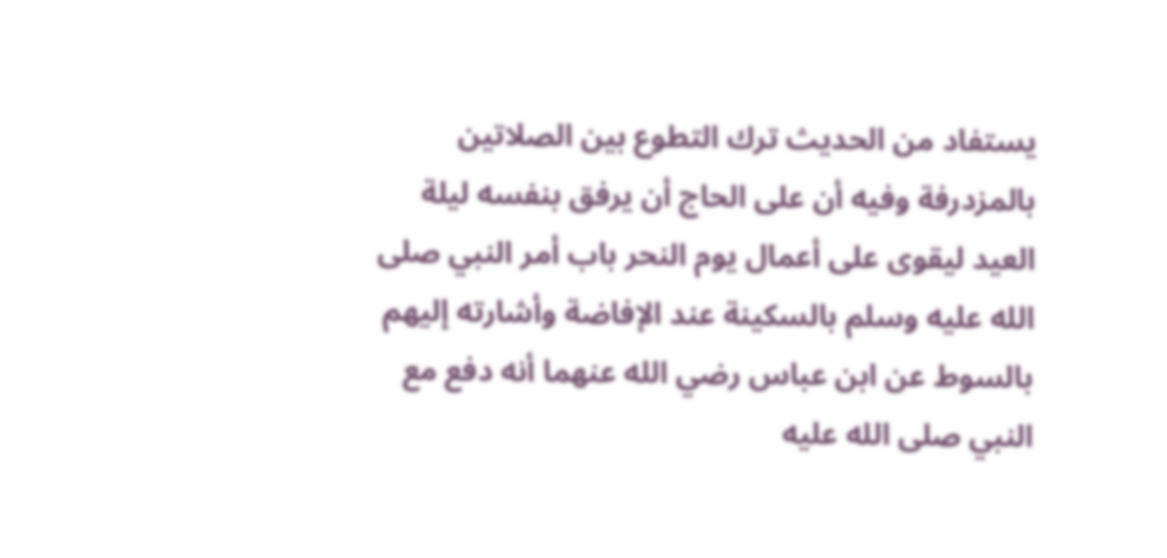يستفاد من الحديث ترك التطوع بين الصلاتين بالمزدرفة وفيه أن على الحاج أن يرفق بنفسه ليلة العيد ليقوى على أعمال يوم النحر باب أمر النبي صلى الله عليه وسلم بالسكينة عند الإفاضة وأشارته إليهم بالسوط عن ابن عباس رضي الله عنهما أنه دفع مع النبي صلى الله عليه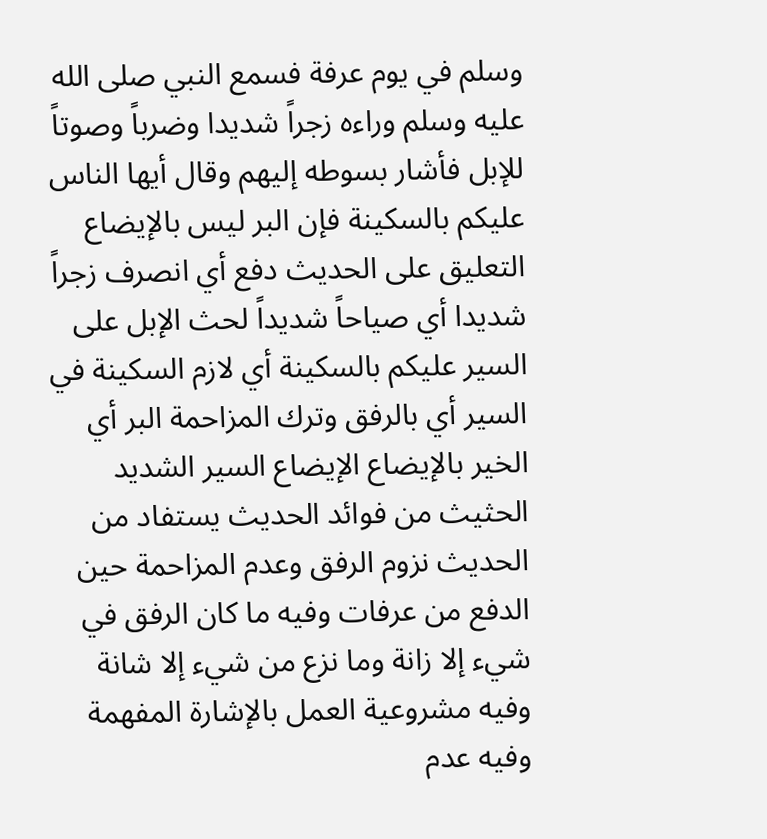وسلم في يوم عرفة فسمع النبي صلى الله عليه وسلم وراءه زجراً شديدا وضرباً وصوتاً للإبل فأشار بسوطه إليهم وقال أيها الناس عليكم بالسكينة فإن البر ليس بالإيضاع التعليق على الحديث دفع أي انصرف زجراً شديدا أي صياحاً شديداً لحث الإبل على السير عليكم بالسكينة أي لازم السكينة في السير أي بالرفق وترك المزاحمة البر أي الخير بالإيضاع الإيضاع السير الشديد الحثيث من فوائد الحديث يستفاد من الحديث نزوم الرفق وعدم المزاحمة حين الدفع من عرفات وفيه ما كان الرفق في شيء إلا زانة وما نزع من شيء إلا شانة وفيه مشروعية العمل بالإشارة المفهمة وفيه عدم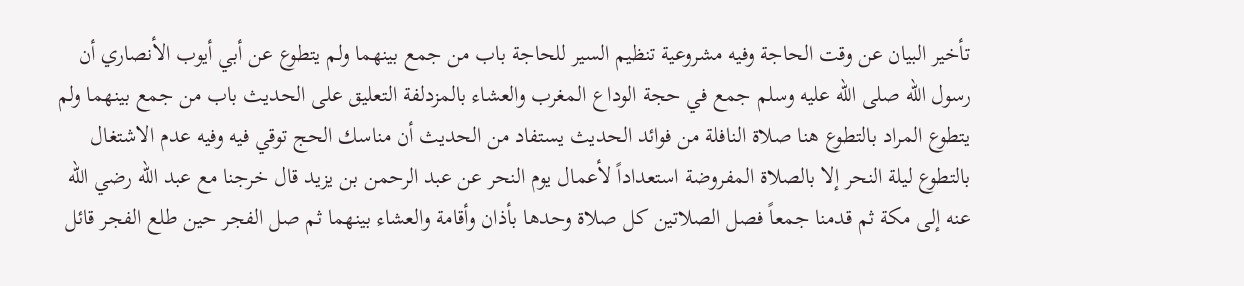تأخير البيان عن وقت الحاجة وفيه مشروعية تنظيم السير للحاجة باب من جمع بينهما ولم يتطوع عن أبي أيوب الأنصاري أن رسول الله صلى الله عليه وسلم جمع في حجة الوداع المغرب والعشاء بالمزدلفة التعليق على الحديث باب من جمع بينهما ولم يتطوع المراد بالتطوع هنا صلاة النافلة من فوائد الحديث يستفاد من الحديث أن مناسك الحج توقي فيه وفيه عدم الاشتغال بالتطوع ليلة النحر إلا بالصلاة المفروضة استعداداً لأعمال يوم النحر عن عبد الرحمن بن يزيد قال خرجنا مع عبد الله رضي الله عنه إلى مكة ثم قدمنا جمعاً فصل الصلاتين كل صلاة وحدها بأذان وأقامة والعشاء بينهما ثم صل الفجر حين طلع الفجر قائل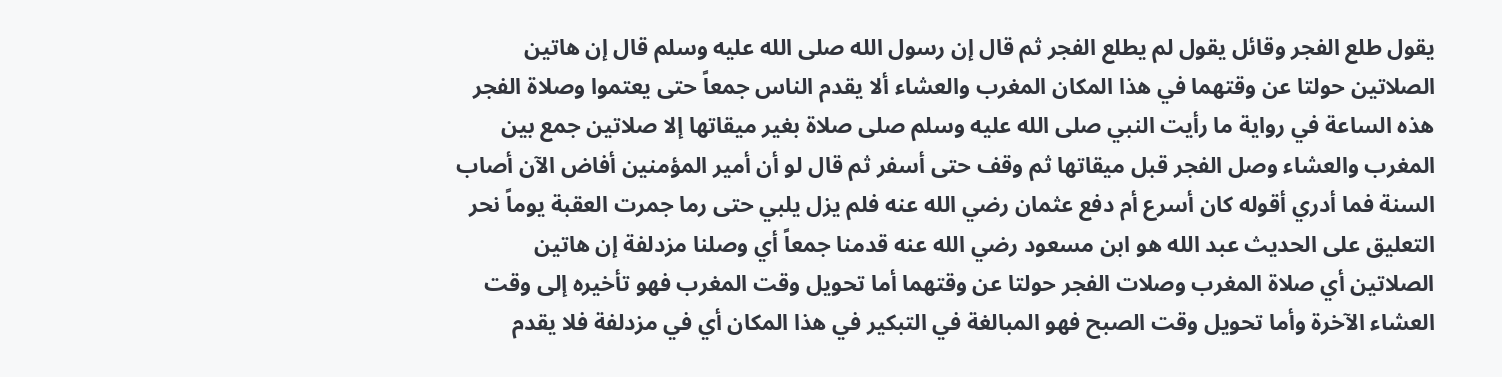يقول طلع الفجر وقائل يقول لم يطلع الفجر ثم قال إن رسول الله صلى الله عليه وسلم قال إن هاتين الصلاتين حولتا عن وقتهما في هذا المكان المغرب والعشاء ألا يقدم الناس جمعاً حتى يعتموا وصلاة الفجر هذه الساعة في رواية ما رأيت النبي صلى الله عليه وسلم صلى صلاة بغير ميقاتها إلا صلاتين جمع بين المغرب والعشاء وصل الفجر قبل ميقاتها ثم وقف حتى أسفر ثم قال لو أن أمير المؤمنين أفاض الآن أصاب السنة فما أدري أقوله كان أسرع أم دفع عثمان رضي الله عنه فلم يزل يلبي حتى رما جمرت العقبة يوماً نحر التعليق على الحديث عبد الله هو ابن مسعود رضي الله عنه قدمنا جمعاً أي وصلنا مزدلفة إن هاتين الصلاتين أي صلاة المغرب وصلات الفجر حولتا عن وقتهما أما تحويل وقت المغرب فهو تأخيره إلى وقت العشاء الآخرة وأما تحويل وقت الصبح فهو المبالغة في التبكير في هذا المكان أي في مزدلفة فلا يقدم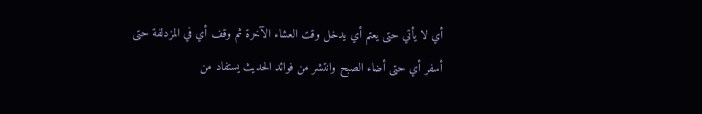أي لا يأتي حتى يعتم أي يدخل وقت العشاء الآخرة ثم وقف أي في المزدلفة حتى أسفر أي حتى أضاء الصبح وانتشر من فوائد الحديث يستفاد من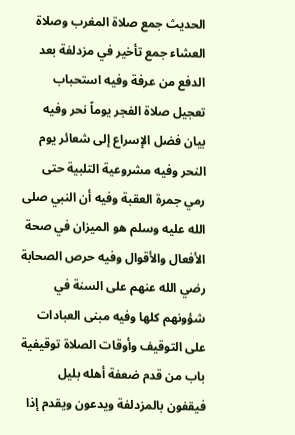الحديث جمع صلاة المغرب وصلاة العشاء جمع تأخير في مزدلفة بعد الدفع من عرفة وفيه استحباب تعجيل صلاة الفجر يوماً نحر وفيه بيان فضل الإسراع إلى شعائر يوم النحر وفيه مشروعية التلبية حتى رمي جمرة العقبة وفيه أن النبي صلى الله عليه وسلم هو الميزان في صحة الأفعال والأقوال وفيه حرص الصحابة رضي الله عنهم على السنة في شؤونهم كلها وفيه مبنى العبادات على التوقيف وأوقات الصلاة توقيفية باب من قدم ضعفة أهله بليل فيقفون بالمزدلفة ويدعون ويقدم إذا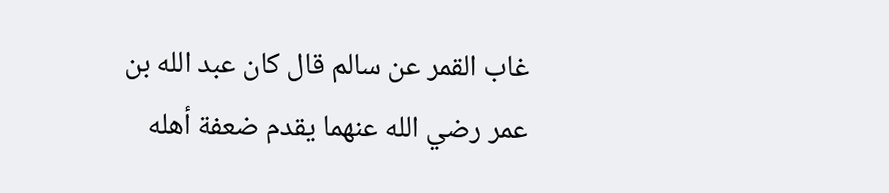غاب القمر عن سالم قال كان عبد الله بن عمر رضي الله عنهما يقدم ضعفة أهله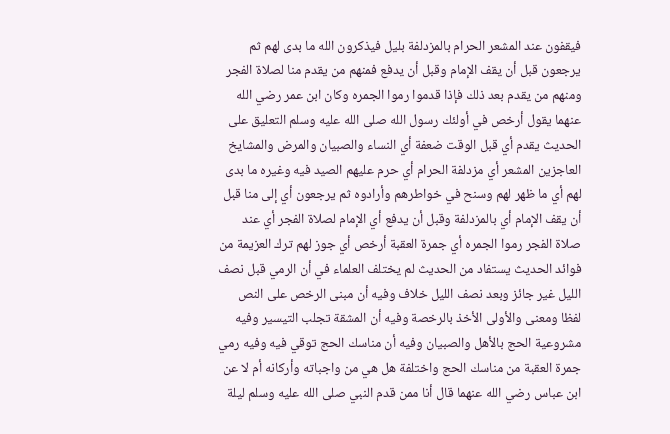فيقفون عند المشعر الحرام بالمزدلفة بليل فيذكرون الله ما بدى لهم ثم يرجعون قبل أن يقف الإمام وقبل أن يدفع فمنهم من يقدم منا لصلاة الفجر ومنهم من يقدم بعد ذلك فإذا قدموا رموا الجمره وكان ابن عمر رضي الله عنهما يقول أرخص في أولئك رسول الله صلى الله عليه وسلم التعليق على الحديث يقدم أي قبل الوقت ضعفة أي النساء والصبيان والمرض والمشايخ العاجزين المشعر أي مزدلفة الحرام أي حرم عليهم الصيد فيه وغيره ما بدى لهم أي ما ظهر لهم وسنح في خواطرهم وأرادوه ثم يرجعون أي إلى منا قبل أن يقف الإمام أي بالمزدلفة وقبل أن يدفع أي الإمام لصلاة الفجر أي عند صلاة الفجر رموا الجمره أي جمرة العقبة أرخص أي جوز لهم ترك العزيمة من فوائد الحديث يستفاد من الحديث لم يختلف العلماء في أن الرمي قبل نصف الليل غير جائز وبعد نصف الليل خلاف وفيه أن مبنى الرخص على النص لفظا ومعنى والأولى الأخذ بالرخصة وفيه أن المشقة تجلب التيسير وفيه مشروعية الحج بالأهل والصبيان وفيه أن مناسك الحج توقي فيه وفيه رمي جمرة العقبة من مناسك الحج واختلفة هل هي من واجباته وأركانه أم لا عن ابن عباس رضي الله عنهما قال أنا ممن قدم النبي صلى الله عليه وسلم ليلة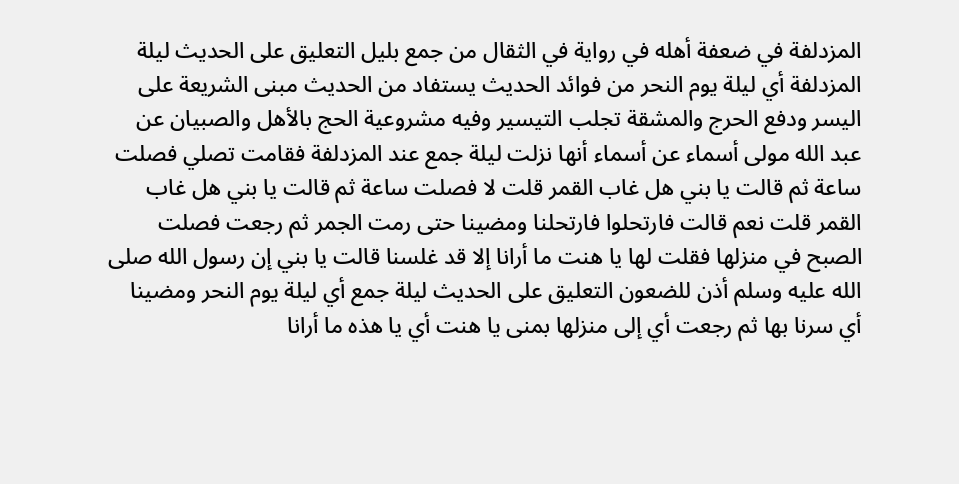المزدلفة في ضعفة أهله في رواية في الثقال من جمع بليل التعليق على الحديث ليلة المزدلفة أي ليلة يوم النحر من فوائد الحديث يستفاد من الحديث مبنى الشريعة على اليسر ودفع الحرج والمشقة تجلب التيسير وفيه مشروعية الحج بالأهل والصبيان عن عبد الله مولى أسماء عن أسماء أنها نزلت ليلة جمع عند المزدلفة فقامت تصلي فصلت ساعة ثم قالت يا بني هل غاب القمر قلت لا فصلت ساعة ثم قالت يا بني هل غاب القمر قلت نعم قالت فارتحلوا فارتحلنا ومضينا حتى رمت الجمر ثم رجعت فصلت الصبح في منزلها فقلت لها يا هنت ما أرانا إلا قد غلسنا قالت يا بني إن رسول الله صلى الله عليه وسلم أذن للضعون التعليق على الحديث ليلة جمع أي ليلة يوم النحر ومضينا أي سرنا بها ثم رجعت أي إلى منزلها بمنى يا هنت أي يا هذه ما أرانا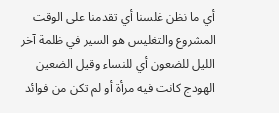أي ما نظن غلسنا أي تقدمنا على الوقت المشروع والتغليس هو السير في ظلمة آخر الليل للضعون أي للنساء وقيل الضعين الهودج كانت فيه مرأة أو لم تكن من فوائد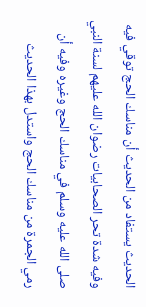الحديث يستفاد من الحديث أن مناسك الحج توقي فيه وفيه شدة تحر الصحابيات رضوان الله عليهم لسنة النبي صلى الله عليه وسلم في مناسك الحج وغيره وفيه أن رمي الجمرة من مناسك الحج واستدل بهذا الحديث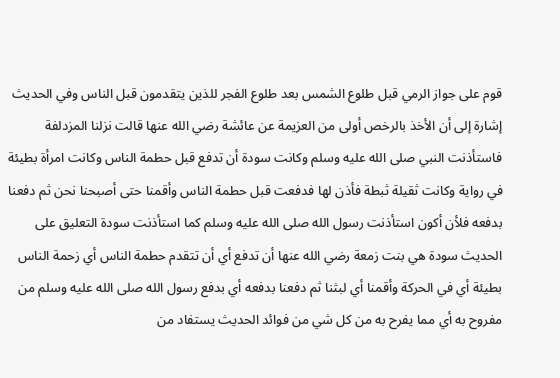قوم على جواز الرمي قبل طلوع الشمس بعد طلوع الفجر للذين يتقدمون قبل الناس وفي الحديث إشارة إلى أن الأخذ بالرخص أولى من العزيمة عن عائشة رضي الله عنها قالت نزلنا المزدلفة فاستأذنت النبي صلى الله عليه وسلم وكانت سودة أن تدفع قبل حطمة الناس وكانت امرأة بطيئة في رواية وكانت ثقيلة ثبطة فأذن لها فدفعت قبل حطمة الناس وأقمنا حتى أصبحنا نحن ثم دفعنا بدفعه فلأن أكون استأذنت رسول الله صلى الله عليه وسلم كما استأذنت سودة التعليق على الحديث سودة هي بنت زمعة رضي الله عنها أن تدفع أي أن تتقدم حطمة الناس أي زحمة الناس بطيئة أي في الحركة وأقمنا أي لبثنا ثم دفعنا بدفعه أي بدفع رسول الله صلى الله عليه وسلم من مفروح به أي مما يفرح به من كل شي من فوائد الحديث يستفاد من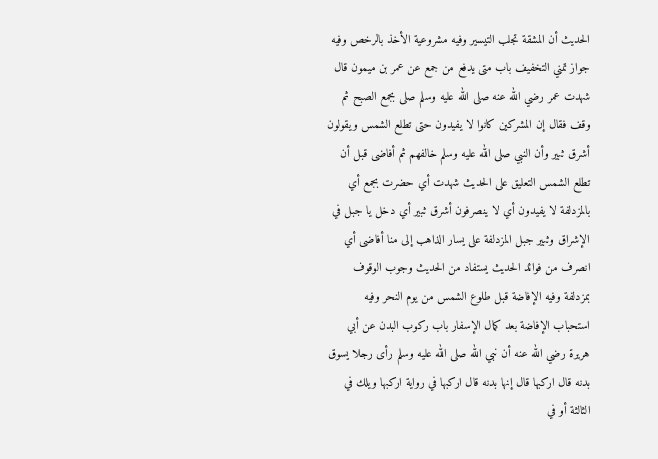الحديث أن المشقة تجلب التيسير وفيه مشروعية الأخذ بالرخص وفيه جواز تمني التخفيف باب متى يدفع من جمع عن عمر بن ميمون قال شهدت عمر رضي الله عنه صلى الله عليه وسلم صلى بجمع الصبح ثم وقف فقال إن المشركين كانوا لا يفيدون حتى تطلع الشمس ويقولون أشرق ثبير وأن النبي صلى الله عليه وسلم خالفهم ثم أفاضى قبل أن تطلع الشمس التعليق على الحديث شهدت أي حضرت بجمع أي بالمزدلفة لا يفيدون أي لا ينصرفون أشرق ثبير أي دخل يا جبل في الإشراق وثبير جبل المزدلفة على يسار الذاهب إلى منا أفاضى أي انصرف من فوائد الحديث يستفاد من الحديث وجوب الوقوف بمزدلفة وفيه الإفاضة قبل طلوع الشمس من يوم النحر وفيه استحباب الإفاضة بعد كمال الإسفار باب ركوب البدن عن أبي هريرة رضي الله عنه أن نبي الله صلى الله عليه وسلم رأى رجلا يسوق بدنه قال اركبها قال إنها بدنه قال اركبها في رواية اركبها ويلك في الثالثة أو في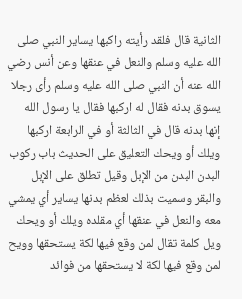الثانية قال فلقد رأيته راكبها يساير النبي صلى الله عليه وسلم والنعل في عنقها وعن أنس رضي الله عنه أن النبي صلى الله عليه وسلم رأى رجلا يسوق بدنه فقال له اركبها فقال يا رسول الله إنها بدنه قال في الثالثة أو في الرابعة اركبها ويلك أو ويحك التعليق على الحديث باب ركوب البدن البدن من الإبل وقيل تطلق على الإبل والبقر وسميت بذلك لعظم بدنها يساير أي يمشي معه والنعل في عنقها أي مقلده ويلك أو ويحك ويل كلمة تقال لمن وقع فيها لكة يستحقها وويح لمن وقع فيها لكة لا يستحقها من فوائد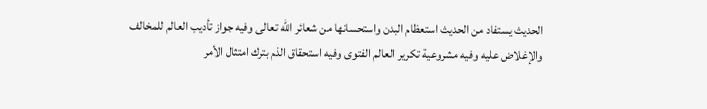الحديث يستفاد من الحديث استعظام البدن واستحسانها من شعائر الله تعالى وفيه جواز تأديب العالم للمخالف والإغلاض عليه وفيه مشروعية تكرير العالم الفتوى وفيه استحقاق الذم بترك امتثال الأمر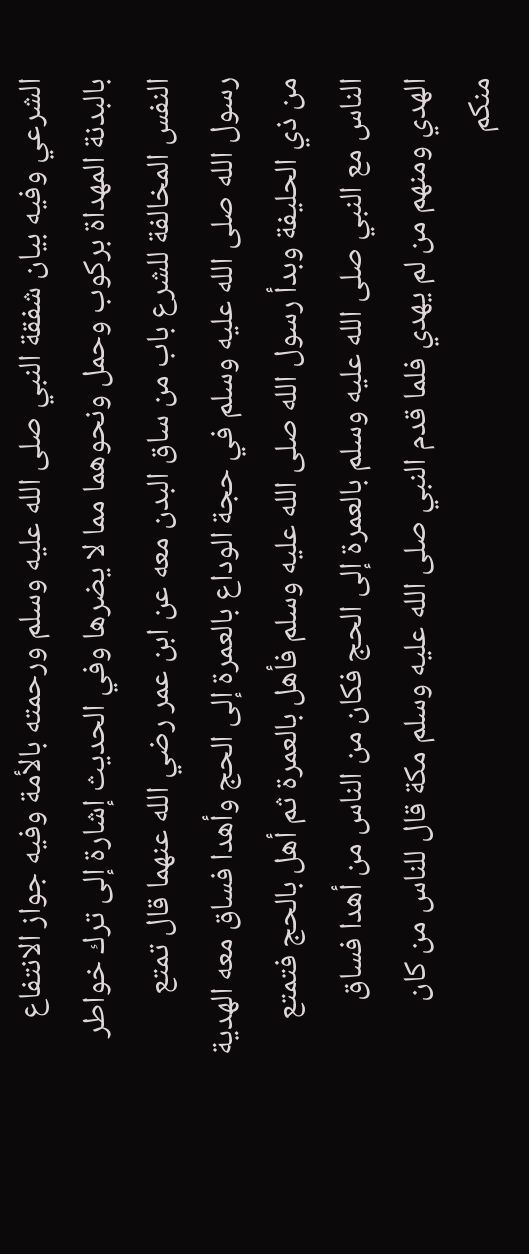الشرعي وفيه بيان شفقة النبي صلى الله عليه وسلم ورحمته بالأمة وفيه جواز الانتفاع بالبدنة المهداة بركوب وحمل ونحوهما مما لا يضرها وفي الحديث إشارة إلى ترك خواطر النفس المخالفة للشرع باب من ساق البدن معه عن ابن عمر رضي الله عنهما قال تمتع رسول الله صلى الله عليه وسلم في حجة الوداع بالعمرة إلى الحج وأهدا فساق معه الهدية من ذي الحليفة وبدأ رسول الله صلى الله عليه وسلم فأهل بالعمرة ثم أهل بالحج فتمتع الناس مع النبي صلى الله عليه وسلم بالعمرة إلى الحج فكان من الناس من أهدا فساق الهدي ومنهم من لم يهدي فلما قدم النبي صلى الله عليه وسلم مكة قال للناس من كان منكم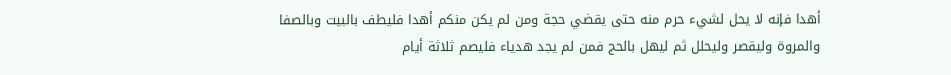أهدا فإنه لا يحل لشيء حرم منه حتى يقضي حجة ومن لم يكن منكم أهدا فليطف بالبيت وبالصفا والمروة وليقصر وليحلل ثم ليهل بالحج فمن لم يجد هدياء فليصم ثلاثة أيام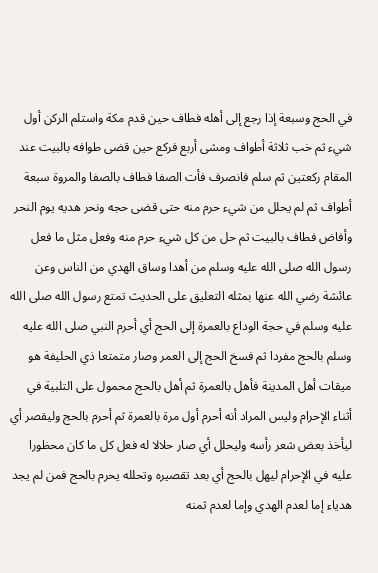في الحج وسبعة إذا رجع إلى أهله فطاف حين قدم مكة واستلم الركن أول شيء ثم خب ثلاثة أطواف ومشى أربع فركع حين قضى طوافه بالبيت عند المقام ركعتين ثم سلم فانصرف فأت الصفا فطاف بالصفا والمروة سبعة أطواف ثم لم يحلل من شيء حرم منه حتى قضى حجه ونحر هديه يوم النحر وأفاض فطاف بالبيت ثم حل من كل شيء حرم منه وفعل مثل ما فعل رسول الله صلى الله عليه وسلم من أهدا وساق الهدي من الناس وعن عائشة رضي الله عنها بمثله التعليق على الحديث تمتع رسول الله صلى الله عليه وسلم في حجة الوداع بالعمرة إلى الحج أي أحرم النبي صلى الله عليه وسلم بالحج مفردا ثم فسخ الحج إلى العمر وصار متمتعا ذي الحليفة هو ميقات أهل المدينة فأهل بالعمرة ثم أهل بالحج محمول على التلبية في أثناء الإحرام وليس المراد أنه أحرم أول مرة بالعمرة ثم أحرم بالحج وليقصر أي ليأخذ بعض شعر رأسه وليحلل أي صار حلالا له فعل كل ما كان محظورا عليه في الإحرام ليهل بالحج أي بعد تقصيره وتحلله يحرم بالحج فمن لم يجد هدياء إما لعدم الهدي وإما لعدم ثمنه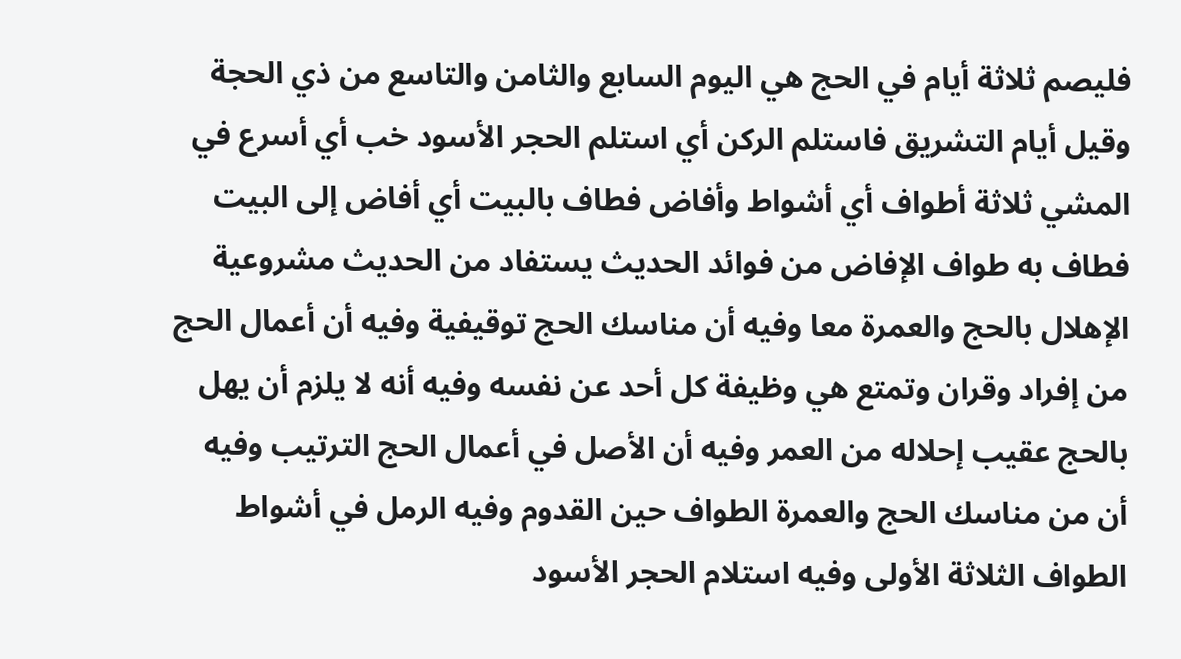فليصم ثلاثة أيام في الحج هي اليوم السابع والثامن والتاسع من ذي الحجة وقيل أيام التشريق فاستلم الركن أي استلم الحجر الأسود خب أي أسرع في المشي ثلاثة أطواف أي أشواط وأفاض فطاف بالبيت أي أفاض إلى البيت فطاف به طواف الإفاض من فوائد الحديث يستفاد من الحديث مشروعية الإهلال بالحج والعمرة معا وفيه أن مناسك الحج توقيفية وفيه أن أعمال الحج من إفراد وقران وتمتع هي وظيفة كل أحد عن نفسه وفيه أنه لا يلزم أن يهل بالحج عقيب إحلاله من العمر وفيه أن الأصل في أعمال الحج الترتيب وفيه أن من مناسك الحج والعمرة الطواف حين القدوم وفيه الرمل في أشواط الطواف الثلاثة الأولى وفيه استلام الحجر الأسود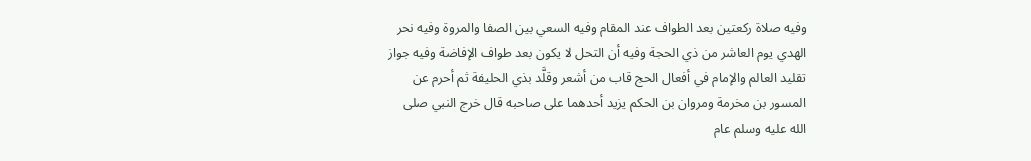وفيه صلاة ركعتين بعد الطواف عند المقام وفيه السعي بين الصفا والمروة وفيه نحر الهدي يوم العاشر من ذي الحجة وفيه أن التحل لا يكون بعد طواف الإفاضة وفيه جواز تقليد العالم والإمام في أفعال الحج قاب من أشعر وقلَّد بذي الحليفة ثم أحرم عن المسور بن مخرمة ومروان بن الحكم يزيد أحدهما على صاحبه قال خرج النبي صلى الله عليه وسلم عام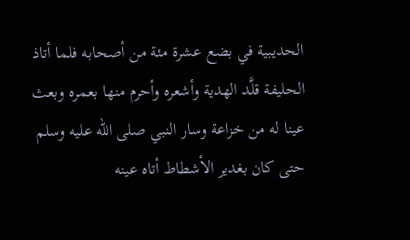الحديبية في بضع عشرة مئة من أصحابه فلما أتاذ الحليفة قلَّد الهدية وأشعره وأحرم منها بعمره وبعث عينا له من خزاعة وسار النبي صلى الله عليه وسلم حتى كان بغدير الأشطاط أتاه عينه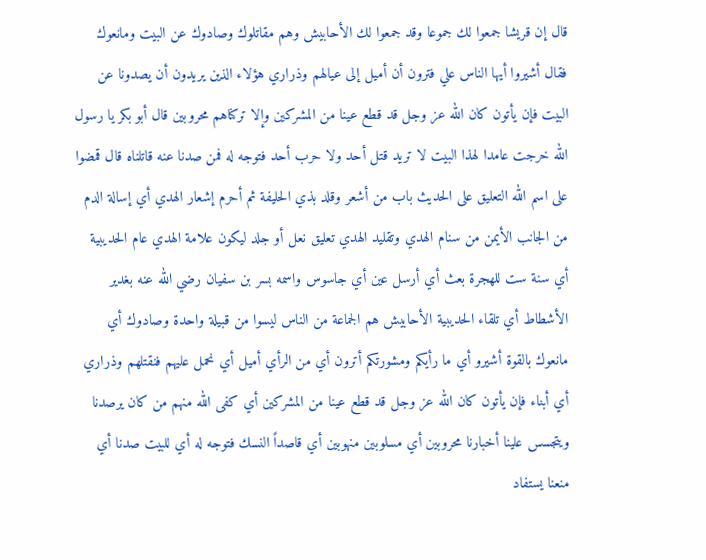قال إن قريشا جمعوا لك جموعا وقد جمعوا لك الأحابيش وهم مقاتلوك وصادوك عن البيت ومانعوك فقال أشيروا أيها الناس علي فترون أن أميل إلى عيالهم وذراري هؤلاء الذين يريدون أن يصدونا عن البيت فإن يأتون كان الله عز وجل قد قطع عينا من المشركين وإلا تركناهم محروبين قال أبو بكر يا رسول الله خرجت عامدا لهذا البيت لا تريد قتل أحد ولا حرب أحد فتوجه له فمن صدنا عنه قاتلناه قال قمضوا على اسم الله التعليق على الحديث باب من أشعر وقلد بذي الحليفة ثم أحرم إشعار الهدي أي إسالة الدم من الجانب الأيمن من سنام الهدي وتقليد الهدي تعليق نعل أو جلد ليكون علامة الهدي عام الحديبية أي سنة ست للهجرة بعث أي أرسل عين أي جاسوس واسمه بسر بن سفيان رضي الله عنه بغدير الأشطاط أي تلقاء الحديبية الأحابيش هم الجماعة من الناس ليسوا من قبيلة واحدة وصادوك أي مانعوك بالقوة أشيرو أي ما رأيكم ومشورتكم أترون أي من الرأي أميل أي نحمل عليهم فنقتلهم وذراري أي أبناء فإن يأتون كان الله عز وجل قد قطع عينا من المشركين أي كفى الله منهم من كان يرصدنا ويتجسس علينا أخبارنا محروبين أي مسلوبين منهوبين أي قاصداً النسك فتوجه له أي للبيت صدنا أي منعنا يستفاد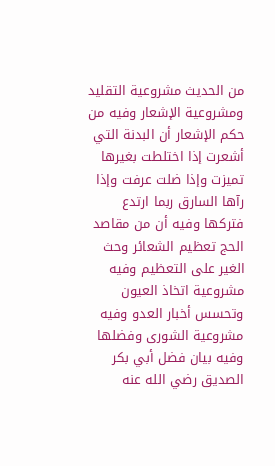من الحديث مشروعية التقليد ومشروعية الإشعار وفيه من حكم الإشعار أن البدنة التي أشعرت إذا اختلطت بغيرها تميزت وإذا ضلت عرفت وإذا رآها السارق ربما ارتدع فتركها وفيه أن من مقاصد الحج تعظيم الشعائر وحث الغير على التعظيم وفيه مشروعية اتخاذ العيون وتحسس أخبار العدو وفيه مشروعية الشورى وفضلها وفيه بيان فضل أبي بكر الصديق رضي الله عنه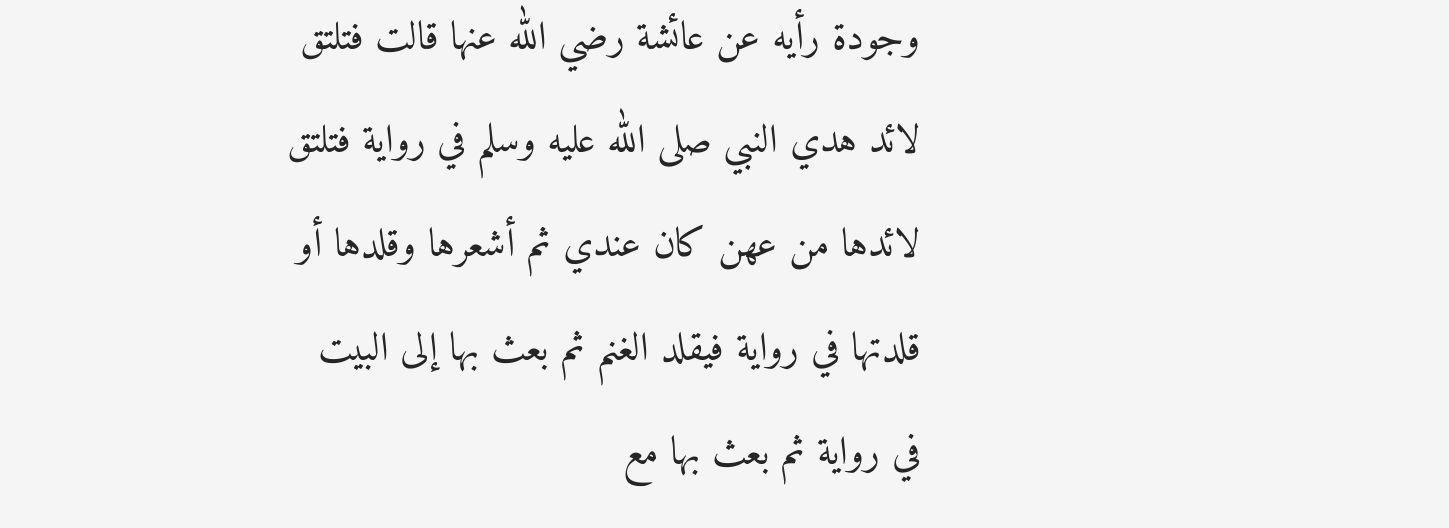وجودة رأيه عن عائشة رضي الله عنها قالت فتلتق لائد هدي النبي صلى الله عليه وسلم في رواية فتلتق لائدها من عهن كان عندي ثم أشعرها وقلدها أو قلدتها في رواية فيقلد الغنم ثم بعث بها إلى البيت في رواية ثم بعث بها مع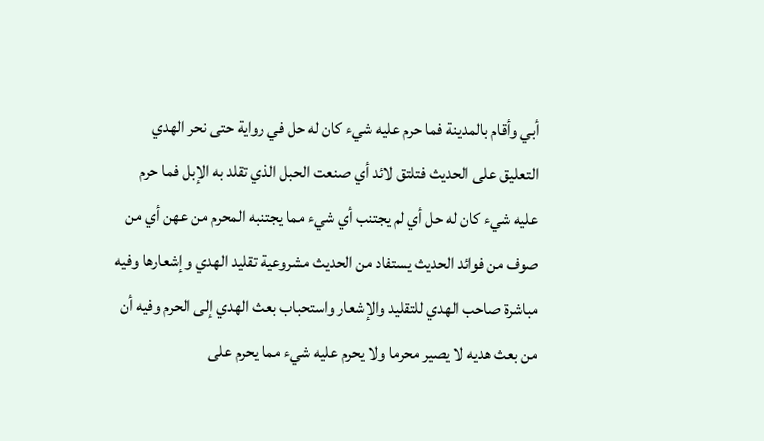أبي وأقام بالمدينة فما حرم عليه شيء كان له حل في رواية حتى نحر الهدي التعليق على الحديث فتلتق لائد أي صنعت الحبل الذي تقلد به الإبل فما حرم عليه شيء كان له حل أي لم يجتنب أي شيء مما يجتنبه المحرم من عهن أي من صوف من فوائد الحديث يستفاد من الحديث مشروعية تقليد الهدي وإشعارها وفيه مباشرة صاحب الهدي للتقليد والإشعار واستحباب بعث الهدي إلى الحرم وفيه أن من بعث هديه لا يصير محرما ولا يحرم عليه شيء مما يحرم على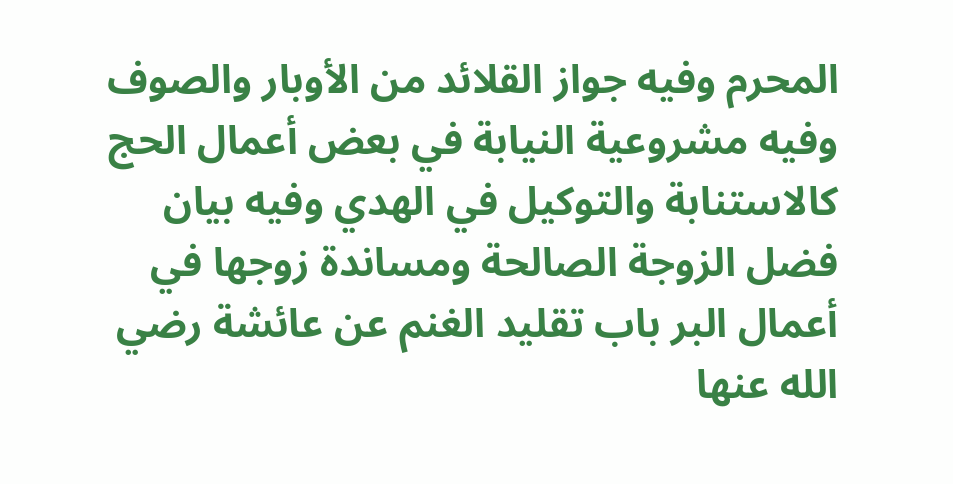المحرم وفيه جواز القلائد من الأوبار والصوف وفيه مشروعية النيابة في بعض أعمال الحج كالاستنابة والتوكيل في الهدي وفيه بيان فضل الزوجة الصالحة ومساندة زوجها في أعمال البر باب تقليد الغنم عن عائشة رضي الله عنها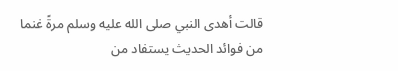قالت أهدى النبي صلى الله عليه وسلم مرةً غنما من فوائد الحديث يستفاد من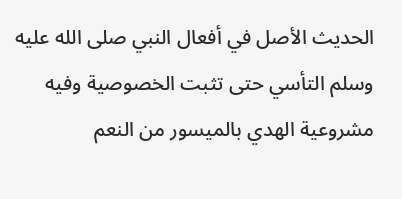الحديث الأصل في أفعال النبي صلى الله عليه وسلم التأسي حتى تثبت الخصوصية وفيه مشروعية الهدي بالميسور من النعم